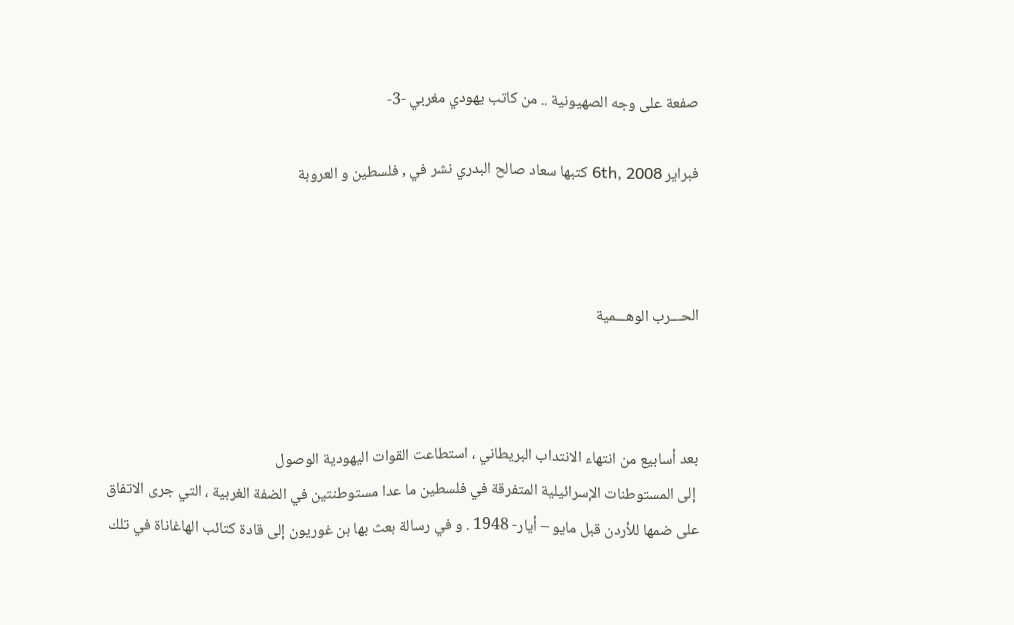صفعة على وجه الصهيونية .. من كاتب يهودي مغربي -3-

فبراير 6th, 2008 كتبها سعاد صالح البدري نشر في , فلسطين و العروبة



الحـــرب الوهـــمية



بعد أسابيع من انتهاء الانتداب البريطاني ، استطاعت القوات اليهودية الوصول
 إلى المستوطنات الإسرائيلية المتفرقة في فلسطين ما عدا مستوطنتين في الضفة الغربية ، التي جرى الاتفاق على ضمها للأردن قبل مايو – أيار- 1948 . و في رسالة بعث بها بن غوريون إلى قادة كتائب الهاغاناة في تلك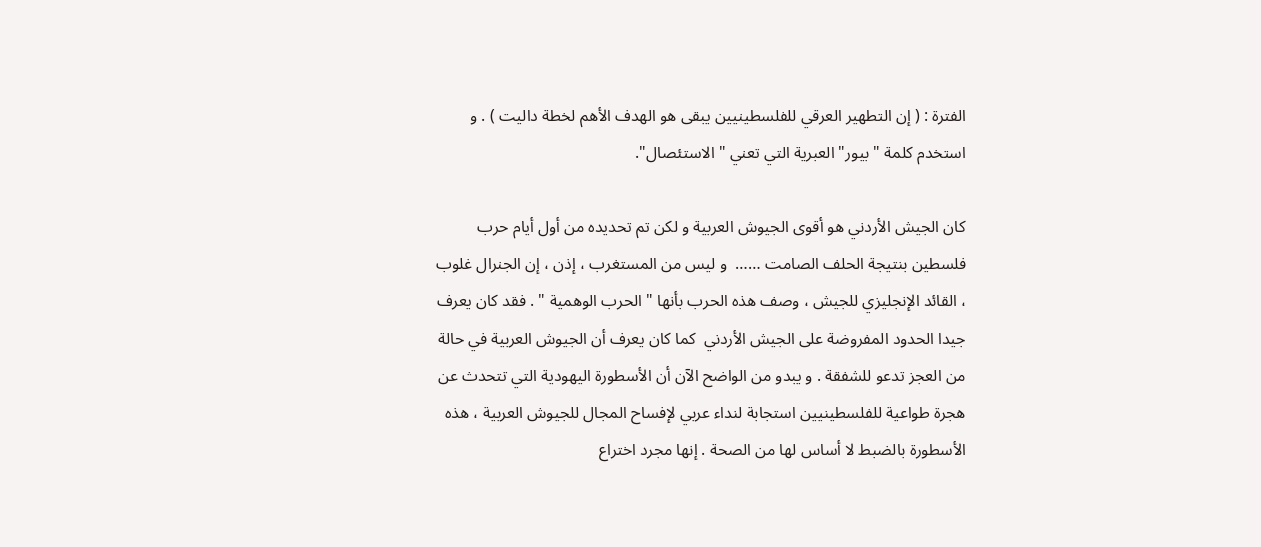الفترة : ( إن التطهير العرقي للفلسطينيين يبقى هو الهدف الأهم لخطة داليت ) . و استخدم كلمة " بيور" العبرية التي تعني " الاستئصال".

كان الجيش الأردني هو أقوى الجيوش العربية و لكن تم تحديده من أول أيام حرب فلسطين بنتيجة الحلف الصامت ……  و ليس من المستغرب ، إذن ، إن الجنرال غلوب ، القائد الإنجليزي للجيش ، وصف هذه الحرب بأنها " الحرب الوهمية " . فقد كان يعرف جيدا الحدود المفروضة على الجيش الأردني  كما كان يعرف أن الجيوش العربية في حالة من العجز تدعو للشفقة . و يبدو من الواضح الآن أن الأسطورة اليهودية التي تتحدث عن هجرة طواعية للفلسطينيين استجابة لنداء عربي لإفساح المجال للجيوش العربية ، هذه الأسطورة بالضبط لا أساس لها من الصحة . إنها مجرد اختراع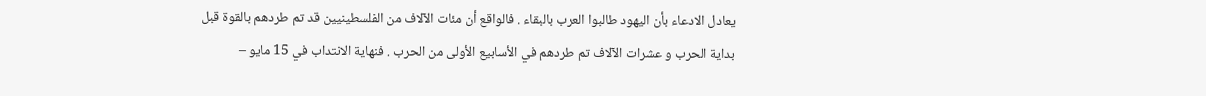يعادل الادعاء بأن اليهود طالبوا العرب بالبقاء . فالواقع أن مئات الآلاف من الفلسطينيين قد تم طردهم بالقوة قبل بداية الحرب و عشرات الآلاف تم طردهم في الأسابيع الأولى من الحرب . فنهاية الانتداب في 15 مايو –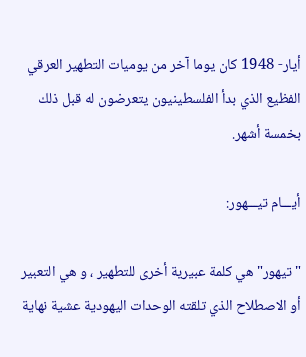أيار- 1948 كان يوما آخر من يوميات التطهير العرقي الفظيع الذي بدأ الفلسطينيون يتعرضون له قبل ذلك بخمسة أشهر.

أيـــام تيـــهور:

" تيهور" هي كلمة عبيرية أخرى للتطهير ، و هي التعبير أو الاصطلاح الذي تلقته الوحدات اليهودية عشية نهاية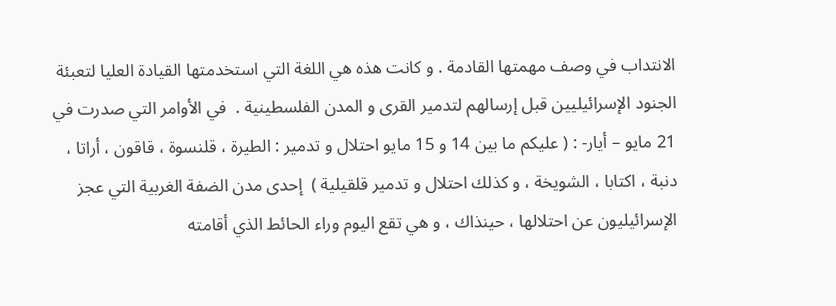الانتداب في وصف مهمتها القادمة . و كانت هذه هي اللغة التي استخدمتها القيادة العليا لتعبئة الجنود الإسرائيليين قبل إرسالهم لتدمير القرى و المدن الفلسطينية .  في الأوامر التي صدرت في 21 مايو – أيار- : ( عليكم ما بين 14 و 15 مايو احتلال و تدمير : الطيرة ، قلنسوة ، قاقون ، أراتا ، دنبة ، اكتابا ، الشويخة ، و كذلك احتلال و تدمير قلقيلية )  إحدى مدن الضفة الغربية التي عجز الإسرائيليون عن احتلالها ، حينذاك ، و هي تقع اليوم وراء الحائط الذي أقامته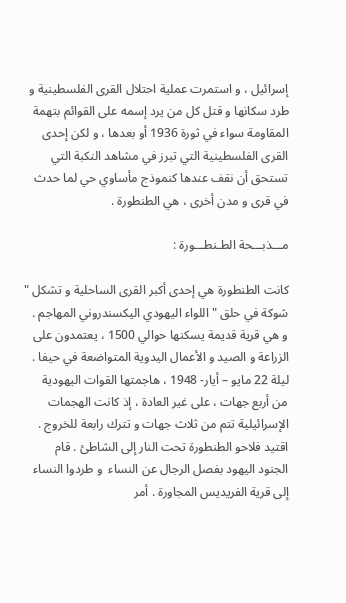إسرائيل ، و استمرت عملية احتلال القرى الفلسطينية و طرد سكانها و قتل كل من يرد إسمه على القوائم بتهمة المقاومة سواء في ثورة 1936 أو بعدها ، و لكن إحدى القرى الفلسطينية التي تبرز في مشاهد النكبة التي تستحق أن نقف عندها كنموذج مأساوي حي لما حدث في قرى و مدن أخرى ، هي الطنطورة .

مـــذبـــحة الطـنطـــورة :

كانت الطنطورة هي إحدى أكبر القرى الساحلية و تشكل " شوكة في حلق " اللواء اليهودي اليكسندروني المهاجم . و هي قرية قديمة يسكنها حوالي 1500 ، يعتمدون على الزراعة و الصيد و الأعمال اليدوية المتواضعة في حيفا . ليلة 22 مايو – أيار- 1948 ، هاجمتها القوات اليهودية من أربع جهات ، على غير العادة ، إذ كانت الهجمات الإسرائيلية تتم من ثلاث جهات و تترك رابعة للخروج . اقتيد فلاحو الطنطورة تحت النار إلى الشاطئ . قام الجنود اليهود بفصل الرجال عن النساء  و طردوا النساء إلى قرية الفريديس المجاورة . أمر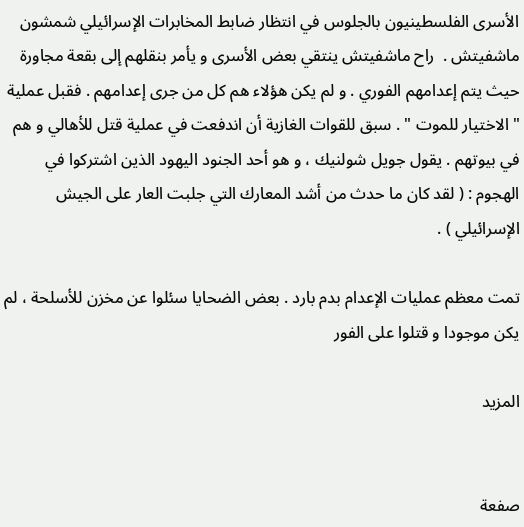الأسرى الفلسطينيون بالجلوس في انتظار ضابط المخابرات الإسرائيلي شمشون ماشفيتش .  راح ماشفيتش ينتقي بعض الأسرى و يأمر بنقلهم إلى بقعة مجاورة حيث يتم إعدامهم الفوري . و لم يكن هؤلاء هم كل من جرى إعدامهم . فقبل عملية " الاختيار للموت " . سبق للقوات الغازية أن اندفعت في عملية قتل للأهالي و هم في بيوتهم . يقول جويل شولنيك ، و هو أحد الجنود اليهود الذين اشتركوا في الهجوم : ( لقد كان ما حدث من أشد المعارك التي جلبت العار على الجيش الإسرائيلي ) .

تمت معظم عمليات الإعدام بدم بارد . بعض الضحايا سئلوا عن مخزن للأسلحة ، لم يكن موجودا و قتلوا على الفور

المزيد


صفعة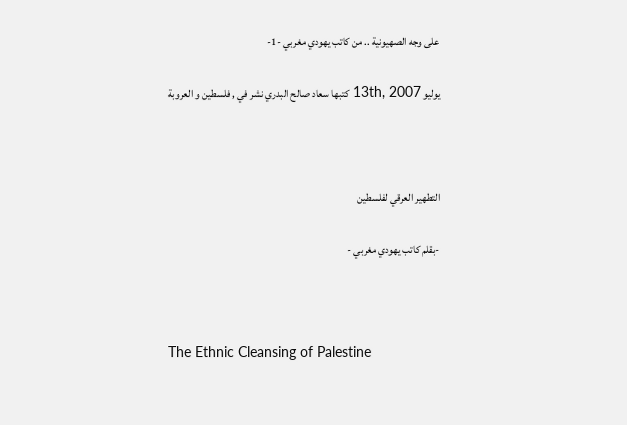على وجه الصهيونية .. من كاتب يهودي مغربي -1-

يوليو 13th, 2007 كتبها سعاد صالح البدري نشر في , فلسطين و العروبة



التطهير العرقي لفلسطين

-بقلم كاتب يهودي مغربي -



The Ethnic Cleansing of Palestine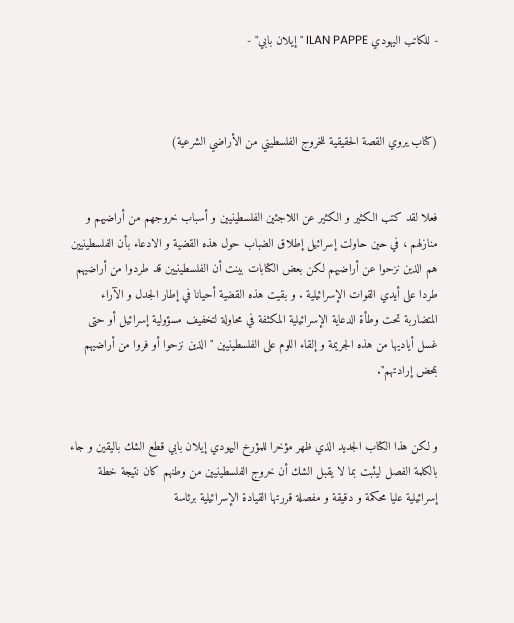- للكاتب اليهودي ILAN PAPPE "إيلان بابي" -



(كتاب يروي القصة الحقيقية للخروج الفلسطيني من الأراضي الشرعية)


فعلا لقد كتب الكثير و الكثير عن اللاجئين الفلسطينيين و أسباب خروجهم من أراضيهم و منازلهم ، في حين حاولت إسرائيل إطلاق الضباب حول هذه القضية و الادعاء بأن الفلسطينيين هم الذين نزحوا عن أراضيهم لكن بعض الكتابات بينت أن الفلسطينيين قد طردوا من أراضيهم طردا على أيدي القوات الإسرائيلية . و بقيت هذه القضية أحيانا في إطار الجدل و الآراء المتضاربة تحت وطأة الدعاية الإسرائيلية المكثفة في محاولة لتخفيف مسؤولية إسرائيل أو حتى غسل أياديها من هذه الجريمة و إلقاء اللوم على الفلسطينيين " الذين نزحوا أو فروا من أراضيهم بمحض إرادتهم".


و لكن هذا الكتاب الجديد الذي ظهر مؤخرا للمؤرخ اليهودي إيلان بابي قطع الشك باليقين و جاء بالكلمة الفصل ليثبت بما لا يقبل الشك أن خروج الفلسطينيين من وطنهم كان نتيجة خطة إسرائيلية عليا محكمة و دقيقة و مفصلة قررتها القيادة الإسرائيلية برئاسة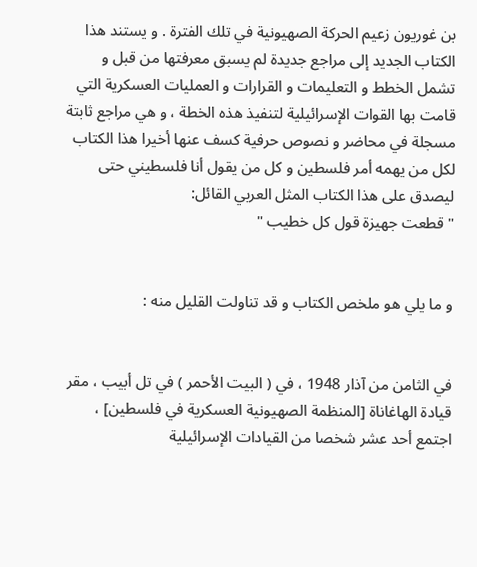بن غوريون زعيم الحركة الصهيونية في تلك الفترة . و يستند هذا الكتاب الجديد إلى مراجع جديدة لم يسبق معرفتها من قبل و تشمل الخطط و التعليمات و القرارات و العمليات العسكرية التي قامت بها القوات الإسرائيلية لتنفيذ هذه الخطة ، و هي مراجع ثابتة مسجلة في محاضر و نصوص حرفية كسف عنها أخيرا هذا الكتاب لكل من يهمه أمر فلسطين و كل من يقول أنا فلسطيني حتى ليصدق على هذا الكتاب المثل العربي القائل:
" قطعت جهيزة قول كل خطيب "


و ما يلي هو ملخص الكتاب و قد تناولت القليل منه :


في الثامن من آذار 1948 ، في ( البيت الأحمر ) في تل أبيب ، مقر قيادة الهاغاناة [المنظمة الصهيونية العسكرية في فلسطين] ، اجتمع أحد عشر شخصا من القيادات الإسرائيلية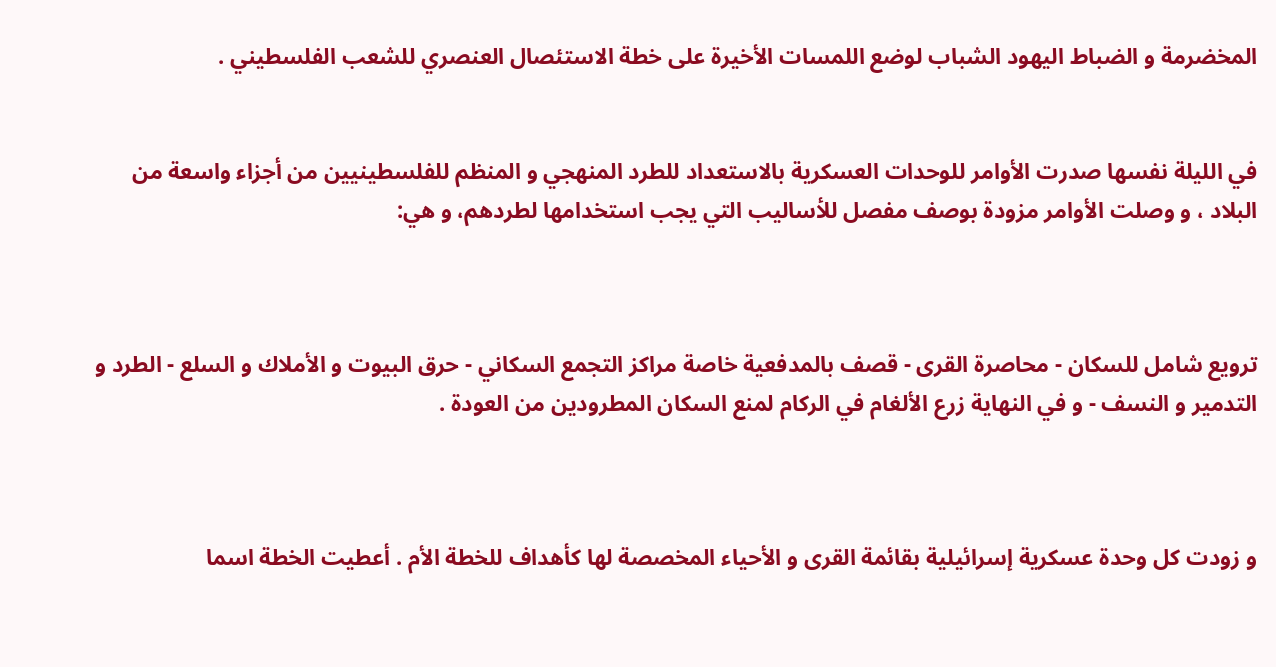المخضرمة و الضباط اليهود الشباب لوضع اللمسات الأخيرة على خطة الاستئصال العنصري للشعب الفلسطيني .


في الليلة نفسها صدرت الأوامر للوحدات العسكرية بالاستعداد للطرد المنهجي و المنظم للفلسطينيين من أجزاء واسعة من البلاد ، و وصلت الأوامر مزودة بوصف مفصل للأساليب التي يجب استخدامها لطردهم، و هي:



ترويع شامل للسكان - محاصرة القرى - قصف بالمدفعية خاصة مراكز التجمع السكاني - حرق البيوت و الأملاك و السلع - الطرد و التدمير و النسف - و في النهاية زرع الألغام في الركام لمنع السكان المطرودين من العودة .



و زودت كل وحدة عسكرية إسرائيلية بقائمة القرى و الأحياء المخصصة لها كأهداف للخطة الأم . أعطيت الخطة اسما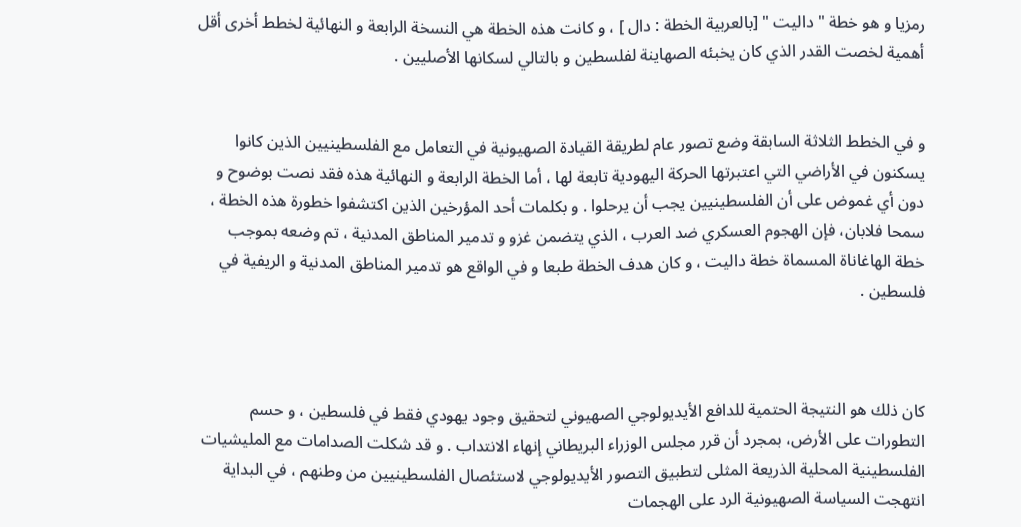رمزيا و هو خطة " داليت " [بالعربية الخطة : دال ] ، و كانت هذه الخطة هي النسخة الرابعة و النهائية لخطط أخرى أقل أهمية لخصت القدر الذي كان يخبئه الصهاينة لفلسطين و بالتالي لسكانها الأصليين .


و في الخطط الثلاثة السابقة وضع تصور عام لطريقة القيادة الصهيونية في التعامل مع الفلسطينيين الذين كانوا يسكنون في الأراضي التي اعتبرتها الحركة اليهودية تابعة لها ، أما الخطة الرابعة و النهائية هذه فقد نصت بوضوح و دون أي غموض على أن الفلسطينيين يجب أن يرحلوا . و بكلمات أحد المؤرخين الذين اكتشفوا خطورة هذه الخطة ، سمحا فلابان، فإن الهجوم العسكري ضد العرب ، الذي يتضمن غزو و تدمير المناطق المدنية ، تم وضعه بموجب خطة الهاغاناة المسماة خطة داليت ، و كان هدف الخطة طبعا و في الواقع هو تدمير المناطق المدنية و الريفية في فلسطين .



كان ذلك هو النتيجة الحتمية للدافع الأيديولوجي الصهيوني لتحقيق وجود يهودي فقط في فلسطين ، و حسم التطورات على الأرض، بمجرد أن قرر مجلس الوزراء البريطاني إنهاء الانتداب . و قد شكلت الصدامات مع المليشيات الفلسطينية المحلية الذريعة المثلى لتطبيق التصور الأيديولوجي لاستئصال الفلسطينيين من وطنهم ، في البداية انتهجت السياسة الصهيونية الرد على الهجمات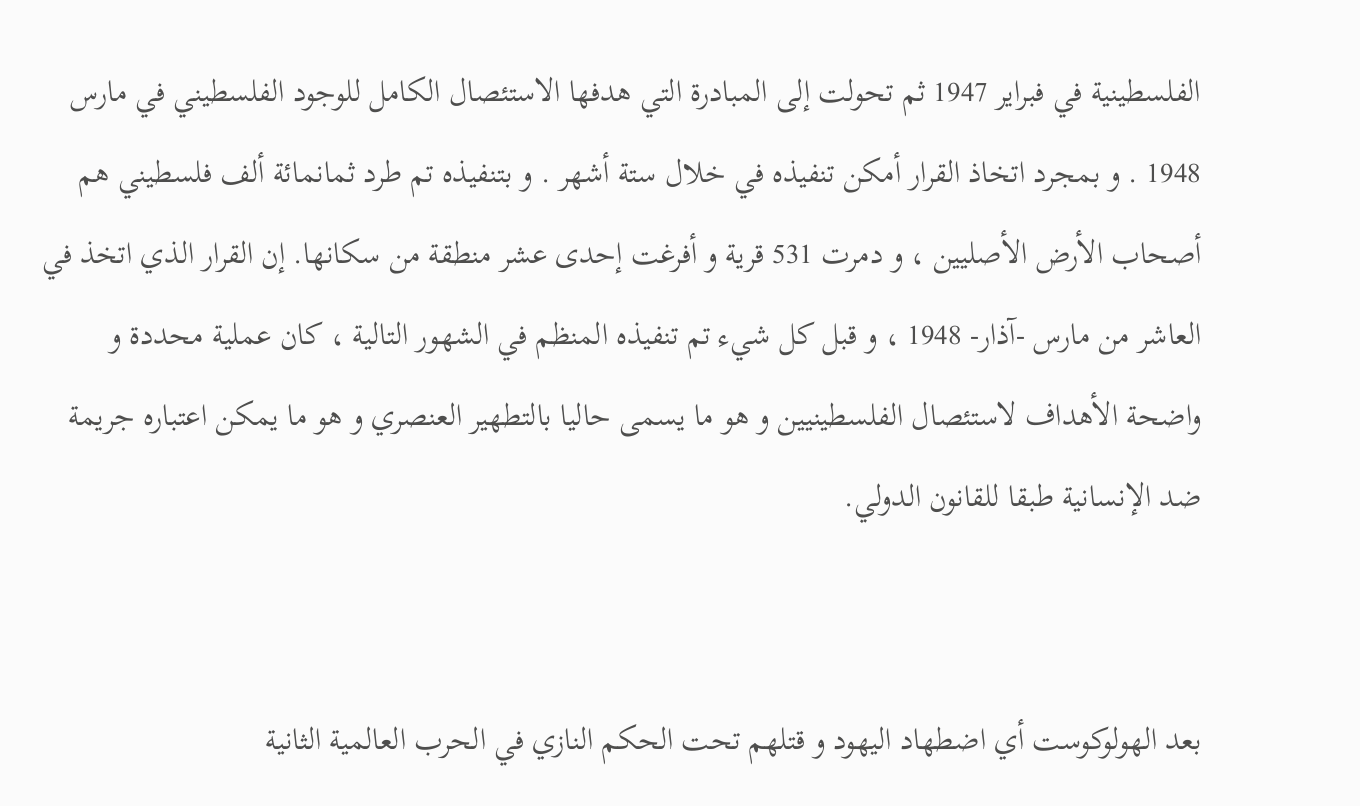الفلسطينية في فبراير 1947 ثم تحولت إلى المبادرة التي هدفها الاستئصال الكامل للوجود الفلسطيني في مارس 1948 . و بمجرد اتخاذ القرار أمكن تنفيذه في خلال ستة أشهر . و بتنفيذه تم طرد ثمانمائة ألف فلسطيني هم أصحاب الأرض الأصليين ، و دمرت 531 قرية و أفرغت إحدى عشر منطقة من سكانها. إن القرار الذي اتخذ في العاشر من مارس -آذار- 1948 ، و قبل كل شيء تم تنفيذه المنظم في الشهور التالية ، كان عملية محددة و واضحة الأهداف لاستئصال الفلسطينيين و هو ما يسمى حاليا بالتطهير العنصري و هو ما يمكن اعتباره جريمة ضد الإنسانية طبقا للقانون الدولي.


بعد الهولوكوست أي اضطهاد اليهود و قتلهم تحت الحكم النازي في الحرب العالمية الثانية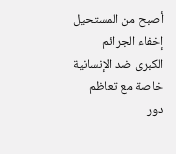أصبح من المستحيل إخفاء الجرائم الكبرى ضد الإنسانية خاصة مع تعاظم دور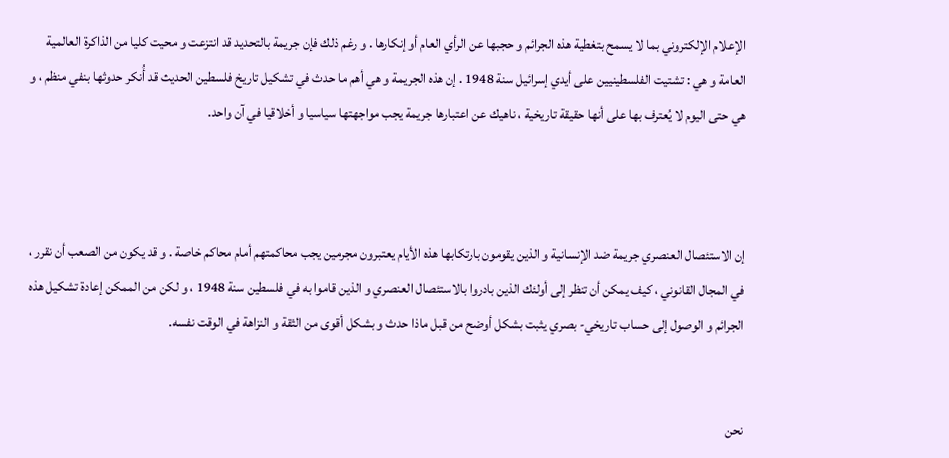الإعلام الإلكتروني بما لا يسمح بتغطية هذه الجرائم و حجبها عن الرأي العام أو إنكارها . و رغم ذلك فإن جريمة بالتحديد قد انتزعت و محيت كليا من الذاكرة العالمية العامة و هي : تشتيت الفلسطينيين على أيدي إسرائيل سنة 1948 . إن هذه الجريمة و هي أهم ما حدث في تشكيل تاريخ فلسطين الحديث قد أُنكر حدوثها بنفي منظم ، و هي حتى اليوم لا يُعترف بها على أنها حقيقة تاريخية ، ناهيك عن اعتبارها جريمة يجب مواجهتها سياسيا و أخلاقيا في آن واحد.



إن الاستئصال العنصري جريمة ضد الإنسانية و الذين يقومون بارتكابها هذه الأيام يعتبرون مجرمين يجب محاكمتهم أمام محاكم خاصة . و قد يكون من الصعب أن نقرر ، في المجال القانوني ، كيف يمكن أن تنظر إلى أولئك الذين بادروا بالاستئصال العنصري و الذين قاموا به في فلسطين سنة 1948 ، و لكن من الممكن إعادة تشكيل هذه الجرائم و الوصول إلى حساب تاريخي- بصري يثبت بشكل أوضح من قبل ماذا حدث و بشكل أقوى من الثقة و النزاهة في الوقت نفسه.


نحن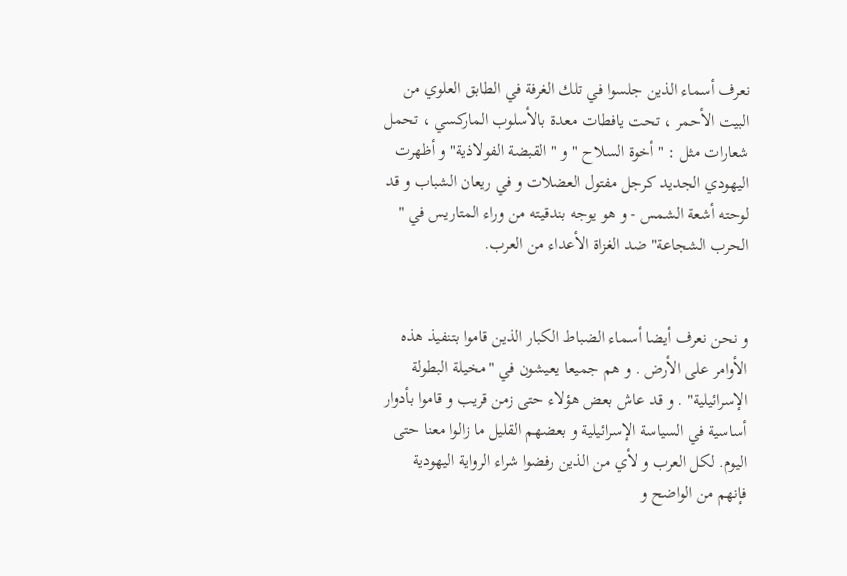نعرف أسماء الذين جلسوا في تلك الغرفة في الطابق العلوي من البيت الأحمر ، تحت يافطات معدة بالأسلوب الماركسي ، تحمل شعارات مثل : " أخوة السلاح " و " القبضة الفولاذية" و أظهرت اليهودي الجديد كرجل مفتول العضلات و في ريعان الشباب و قد لوحته أشعة الشمس - و هو يوجه بندقيته من وراء المتاريس في " الحرب الشجاعة" ضد الغزاة الأعداء من العرب.


و نحن نعرف أيضا أسماء الضباط الكبار الذين قاموا بتنفيذ هذه الأوامر على الأرض . و هم جميعا يعيشون في "مخيلة البطولة الإسرائيلية" . و قد عاش بعض هؤلاء حتى زمن قريب و قاموا بأدوار أساسية في السياسة الإسرائيلية و بعضهم القليل ما زالوا معنا حتى اليوم. لكل العرب و لأي من الذين رفضوا شراء الرواية اليهودية فإنهم من الواضح و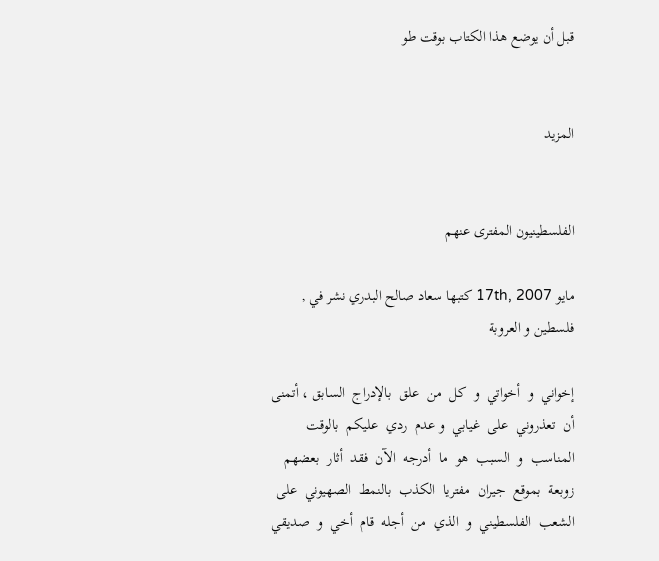قبل أن يوضع هذا الكتاب بوقت طو


المزيد


الفلسطينيون المفترى عنهم

مايو 17th, 2007 كتبها سعاد صالح البدري نشر في , فلسطين و العروبة

إخواني  و  أخواتي  و  كل  من  علق  بالإدراج  السابق ، أتمنى  أن  تعذروني  على  غيابي  و عدم  ردي  عليكم  بالوقت  المناسب  و  السبب  هو  ما  أدرجه  الآن  فقد  أثار  بعضهم  زوبعة  بموقع  جيران  مفتريا  الكذب  بالنمط  الصهيوني  على  الشعب  الفلسطيني  و  الذي  من  أجله  قام  أخي  و  صديقي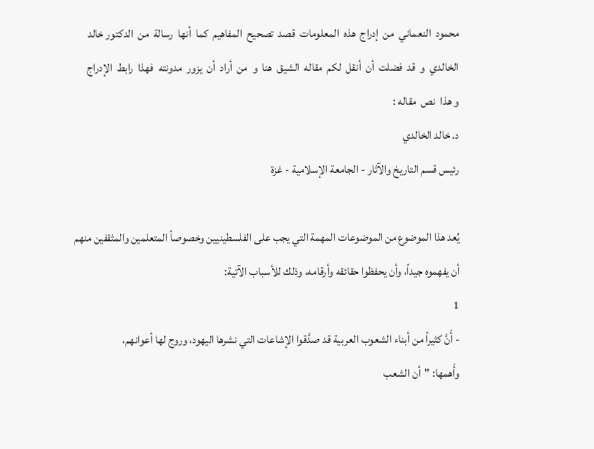محمود  النعماني  من  إدراج  هذه  المعلومات  قصد  تصحيح  المفاهيم  كما  أنها  رسالة  من  الدكتور خالد  الخالدي  و  قد  فضلت  أن  أنقل  لكم  مقاله  الشيق  هنا  و  من  أراد  أن  يزور  مدونته  فهذا  رابط  الإدراج
و هذا  نص  مقاله :
د. خالد الخالدي
رئيس قسم التاريخ والآثار - الجامعة الإسلامية - غزة

يُعد هذا الموضوع من الموضوعات المهمة التي يجب على الفلسطينيين وخصوصاً المتعلمين والمثقفين منهم أن يفهموه جيداً، وأن يحفظوا حقائقه وأرقامه، وذلك للأسباب الآتية:
1
- أَنَّ كثيراً من أبناء الشعوب العربية قد صدَّقوا الإشاعات التي نشرها اليهود، وروج لها أعوانهم،
وأَهمها: "أن الشعب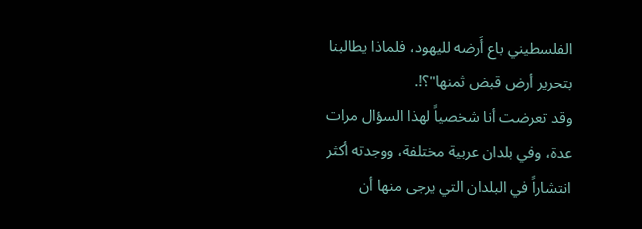الفلسطيني باع أَرضه لليهود، فلماذا يطالبنا بتحرير أرض قبض ثمنها"؟!.
وقد تعرضت أنا شخصياً لهذا السؤال مرات عدة، وفي بلدان عربية مختلفة، ووجدته أكثر انتشاراً في البلدان التي يرجى منها أن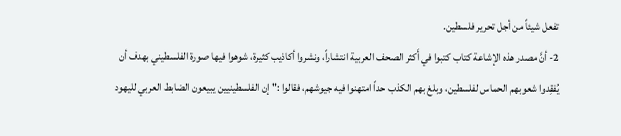تفعل شيئاً من أجل تحرير فلسطين.
2- أنَّ مصدر هذه الإشاعة كتاب كتبوا في أَكثر الصحف العربية انتشاراً، ونشروا أكاذيب كثيرة، شوهوا فيها صورة الفلسطيني بهدف أن يُفقِدوا شعوبهم الحماس لفلسطين، وبلغ بهم الكذب حداً امتهنوا فيه جيوشهم، فقالوا :" إن الفلسطينيين يبيعون الضابط العربي لليهود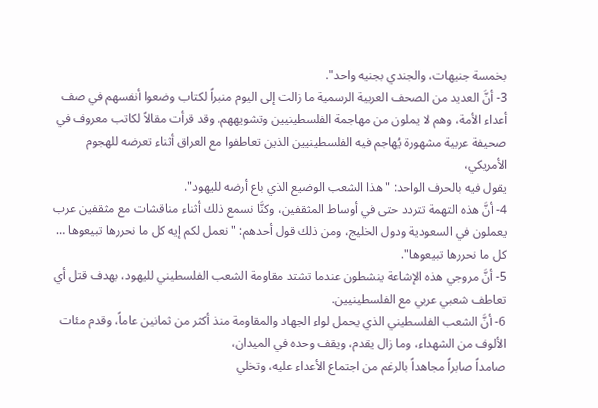بخمسة جنيهات، والجندي بجنيه واحد".
3- أنَّ العديد من الصحف العربية الرسمية ما زالت إلى اليوم منبراً لكتاب وضعوا أنفسهم في صف أعداء الأمة، وهم لا يملون من مهاجمة الفلسطينيين وتشويههم. وقد قرأت مقالاً لكاتب معروف في صحيفة عربية مشهورة يُهاجم فيه الفلسطينيين الذين تعاطفوا مع العراق أثناء تعرضه للهجوم الأمريكي،
يقول فيه بالحرف الواحد: "هذا الشعب الوضيع الذي باع أرضه لليهود".
4- أنَّ هذه التهمة تتردد حتى في أوساط المثقفين، وكنَّا نسمع ذلك أثناء مناقشات مع مثقفين عرب يعملون في السعودية ودول الخليج، ومن ذلك قول أحدهم: " نعمل لكم إيه كل ما نحررها تبيعوها … كل ما نحررها تبيعوها".
5- أنَّ مروجي هذه الإشاعة ينشطون عندما تشتد مقاومة الشعب الفلسطيني لليهود، بهدف قتل أي تعاطف شعبي عربي مع الفلسطينيين.
6- أنَّ الشعب الفلسطيني الذي يحمل لواء الجهاد والمقاومة منذ أكثر من ثمانين عاماً، وقدم مئات الألوف من الشهداء، وما زال يقدم، ويقف وحده في الميدان،
صامداً صابراً مجاهداً بالرغم من اجتماع الأعداء عليه، وتخلي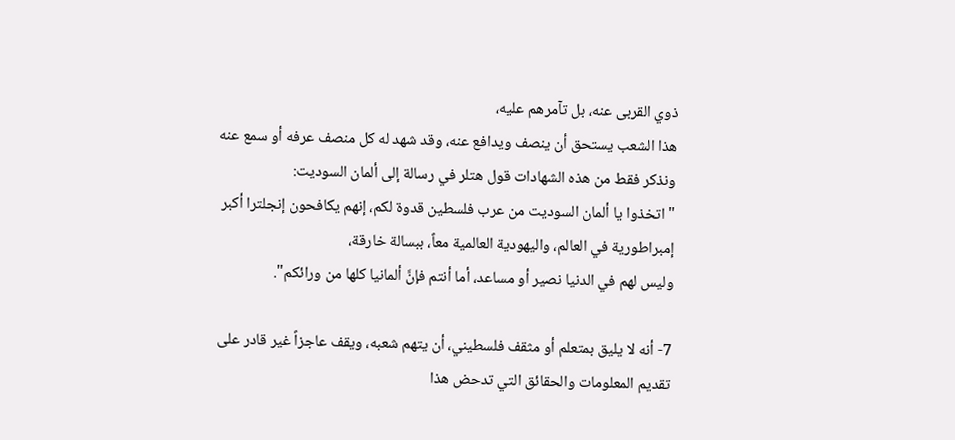ذوي القربى عنه، بل تآمرهم عليه،
هذا الشعب يستحق أن ينصف ويدافع عنه، وقد شهد له كل منصف عرفه أو سمع عنه ونذكر فقط من هذه الشهادات قول هتلر في رسالة إلى ألمان السوديت:
"اتخذوا يا ألمان السوديت من عرب فلسطين قدوة لكم، إنهم يكافحون إنجلترا أكبر إمبراطورية في العالم، واليهودية العالمية معاً، ببسالة خارقة،
وليس لهم في الدنيا نصير أو مساعد، أما أنتم فإنَّ ألمانيا كلها من ورائكم".

7- أنه لا يليق بمتعلم أو مثقف فلسطيني، أن يتهم شعبه، ويقف عاجزاً غير قادر على تقديم المعلومات والحقائق التي تدحض هذا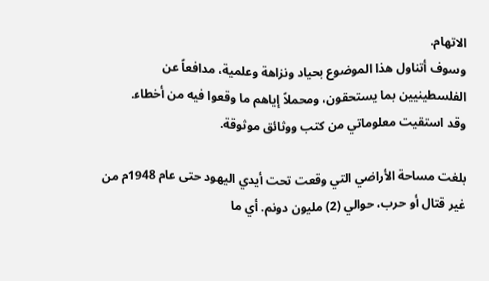الاتهام.
وسوف أتناول هذا الموضوع بحياد ونزاهة وعلمية، مدافعاً عن الفلسطينيين بما يستحقون، ومحملاً إياهم ما وقعوا فيه من أخطاء.
وقد استقيت معلوماتي من كتب ووثائق موثوقة.

بلغت مساحة الأراضي التي وقعت تحت أيدي اليهود حتى عام 1948م من غير قتال أو حرب، حوالي (2) مليون دونم. أي ما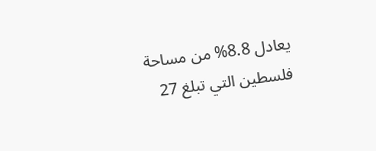يعادل 8.8% من مساحة فلسطين التي تبلغ 27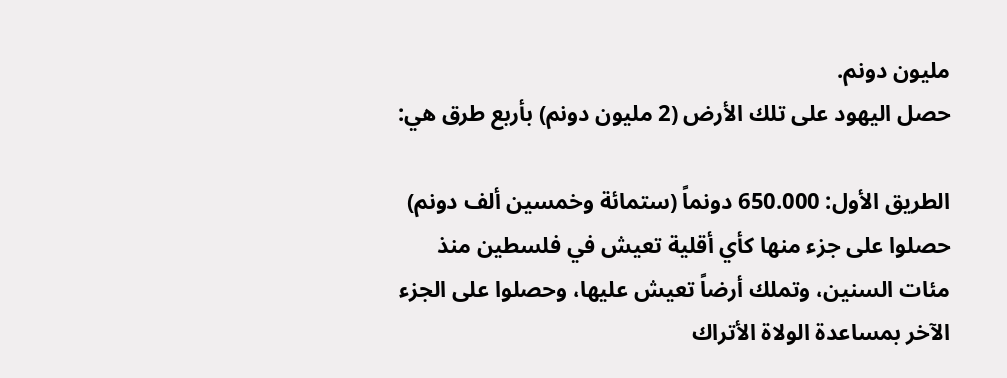مليون دونم.
حصل اليهود على تلك الأرض (2 مليون دونم) بأربع طرق هي:

الطريق الأول: 650.000 دونماً (ستمائة وخمسين ألف دونم) حصلوا على جزء منها كأي أقلية تعيش في فلسطين منذ مئات السنين، وتملك أرضاً تعيش عليها، وحصلوا على الجزء الآخر بمساعدة الولاة الأتراك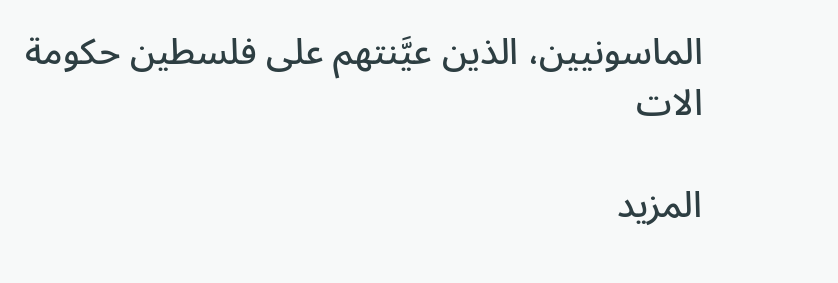الماسونيين، الذين عيَّنتهم على فلسطين حكومة الات

المزيد